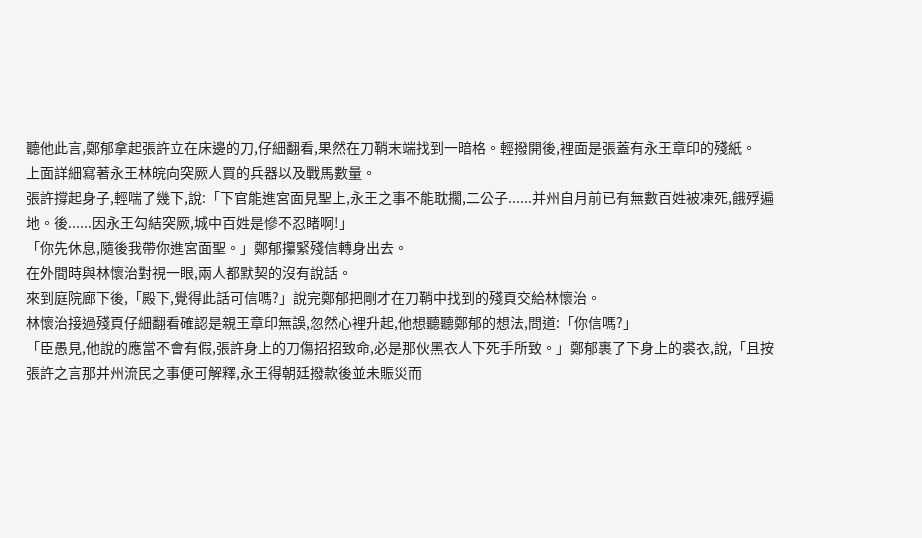聽他此言,鄭郁拿起張許立在床邊的刀,仔細翻看,果然在刀鞘末端找到一暗格。輕撥開後,裡面是張蓋有永王章印的殘紙。
上面詳細寫著永王林皖向突厥人買的兵器以及戰馬數量。
張許撐起身子,輕喘了幾下,說:「下官能進宮面見聖上,永王之事不能耽擱,二公子......并州自月前已有無數百姓被凍死,餓殍遍地。後......因永王勾結突厥,城中百姓是慘不忍睹啊!」
「你先休息,隨後我帶你進宮面聖。」鄭郁攥緊殘信轉身出去。
在外間時與林懷治對視一眼,兩人都默契的沒有說話。
來到庭院廊下後,「殿下,覺得此話可信嗎?」說完鄭郁把剛才在刀鞘中找到的殘頁交給林懷治。
林懷治接過殘頁仔細翻看確認是親王章印無誤,忽然心裡升起,他想聽聽鄭郁的想法,問道:「你信嗎?」
「臣愚見,他說的應當不會有假,張許身上的刀傷招招致命,必是那伙黑衣人下死手所致。」鄭郁裹了下身上的裘衣,說,「且按張許之言那并州流民之事便可解釋,永王得朝廷撥款後並未賑災而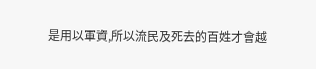是用以軍資,所以流民及死去的百姓才會越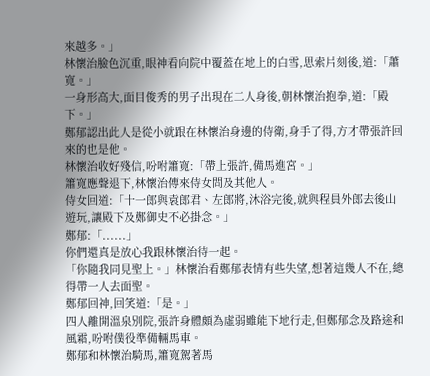來越多。」
林懷治臉色沉重,眼神看向院中覆蓋在地上的白雪,思索片刻後,道:「蕭寬。」
一身形高大,面目俊秀的男子出現在二人身後,朝林懷治抱拳,道:「殿下。」
鄭郁認出此人是從小就跟在林懷治身邊的侍衛,身手了得,方才帶張許回來的也是他。
林懷治收好殘信,吩咐簫寬:「帶上張許,備馬進宮。」
簫寬應聲退下,林懷治傳來侍女問及其他人。
侍女回道:「十一郎與袁郎君、左郎將,沐浴完後,就與程員外郎去後山遊玩,讓殿下及鄭御史不必掛念。」
鄭郁:「......」
你們還真是放心我跟林懷治待一起。
「你隨我同見聖上。」林懷治看鄭郁表情有些失望,想著這幾人不在,總得帶一人去面聖。
鄭郁回神,回笑道:「是。」
四人離開溫泉別院,張許身體頗為虛弱雖能下地行走,但鄭郁念及路途和風霜,吩咐僕役準備輛馬車。
鄭郁和林懷治騎馬,簫寬駕著馬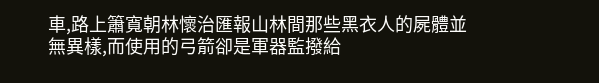車,路上簫寬朝林懷治匯報山林間那些黑衣人的屍體並無異樣,而使用的弓箭卻是軍器監撥給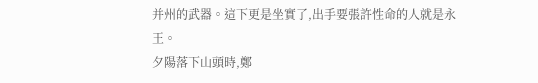并州的武器。這下更是坐實了,出手要張許性命的人就是永王。
夕陽落下山頭時,鄭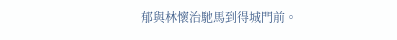郁與林懷治馳馬到得城門前。